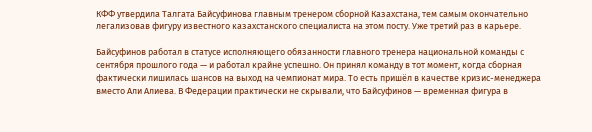КФФ утвердила Талгата Байсуфинова главным тренером сборной Казахстана, тем самым окончательно легализовав фигуру известного казахстанского специалиста на этом посту. Уже третий раз в карьере.

Байсуфинов работал в статусе исполняющего обязанности главного тренера национальной команды с сентября прошлого года — и работал крайне успешно. Он принял команду в тот момент, когда сборная фактически лишилась шансов на выход на чемпионат мира. То есть пришёл в качестве кризис-менеджера вместо Али Алиева. В Федерации практически не скрывали, что Байсуфинов — временная фигура в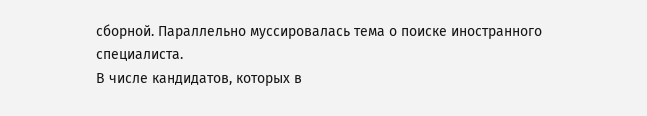сборной. Параллельно муссировалась тема о поиске иностранного специалиста.
В числе кандидатов, которых в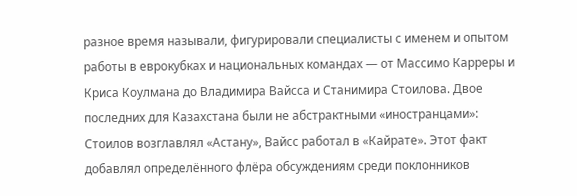разное время называли, фигурировали специалисты с именем и опытом работы в еврокубках и национальных командах — от Массимо Карреры и Криса Коулмана до Владимира Вайсса и Станимира Стоилова. Двое последних для Казахстана были не абстрактными «иностранцами»: Стоилов возглавлял «Астану», Вайсс работал в «Кайрате». Этот факт добавлял определённого флёра обсуждениям среди поклонников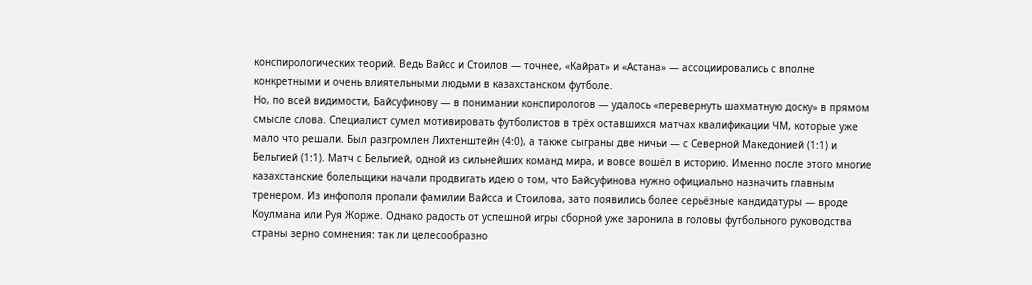конспирологических теорий. Ведь Вайсс и Стоилов — точнее, «Кайрат» и «Астана» — ассоциировались с вполне конкретными и очень влиятельными людьми в казахстанском футболе.
Но, по всей видимости, Байсуфинову — в понимании конспирологов — удалось «перевернуть шахматную доску» в прямом смысле слова. Специалист сумел мотивировать футболистов в трёх оставшихся матчах квалификации ЧМ, которые уже мало что решали. Был разгромлен Лихтенштейн (4:0), а также сыграны две ничьи — с Северной Македонией (1:1) и Бельгией (1:1). Матч с Бельгией, одной из сильнейших команд мира, и вовсе вошёл в историю. Именно после этого многие казахстанские болельщики начали продвигать идею о том, что Байсуфинова нужно официально назначить главным тренером. Из инфополя пропали фамилии Вайсса и Стоилова, зато появились более серьёзные кандидатуры — вроде Коулмана или Руя Жорже. Однако радость от успешной игры сборной уже заронила в головы футбольного руководства страны зерно сомнения: так ли целесообразно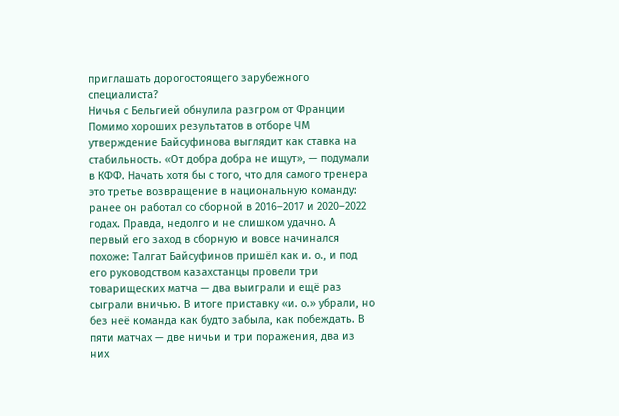приглашать дорогостоящего зарубежного специалиста?
Ничья с Бельгией обнулила разгром от Франции
Помимо хороших результатов в отборе ЧМ утверждение Байсуфинова выглядит как ставка на стабильность. «От добра добра не ищут», — подумали в КФФ. Начать хотя бы с того, что для самого тренера это третье возвращение в национальную команду: ранее он работал со сборной в 2016–2017 и 2020–2022 годах. Правда, недолго и не слишком удачно. А первый его заход в сборную и вовсе начинался похоже: Талгат Байсуфинов пришёл как и. о., и под его руководством казахстанцы провели три товарищеских матча — два выиграли и ещё раз сыграли вничью. В итоге приставку «и. о.» убрали, но без неё команда как будто забыла, как побеждать. В пяти матчах — две ничьи и три поражения, два из них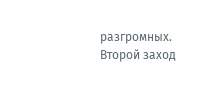разгромных.
Второй заход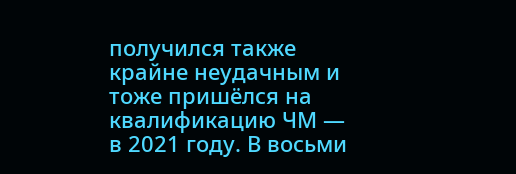получился также крайне неудачным и тоже пришёлся на квалификацию ЧМ — в 2021 году. В восьми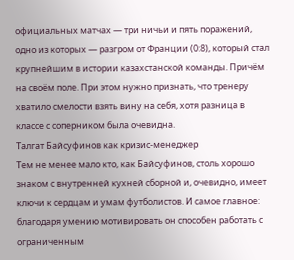официальных матчах — три ничьи и пять поражений, одно из которых — разгром от Франции (0:8), который стал крупнейшим в истории казахстанской команды. Причём на своём поле. При этом нужно признать, что тренеру хватило смелости взять вину на себя, хотя разница в классе с соперником была очевидна.
Талгат Байсуфинов как кризис-менеджер
Тем не менее мало кто, как Байсуфинов, столь хорошо знаком с внутренней кухней сборной и, очевидно, имеет ключи к сердцам и умам футболистов. И самое главное: благодаря умению мотивировать он способен работать с ограниченным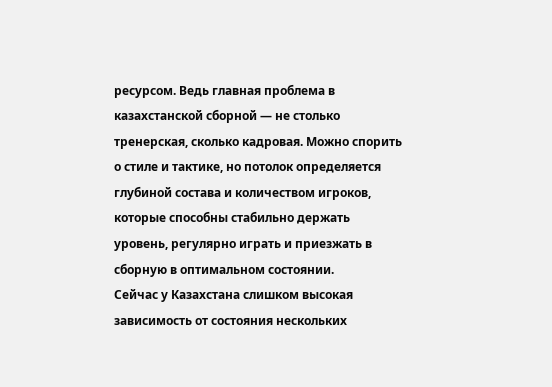ресурсом. Ведь главная проблема в казахстанской сборной — не столько тренерская, сколько кадровая. Можно спорить о стиле и тактике, но потолок определяется глубиной состава и количеством игроков, которые способны стабильно держать уровень, регулярно играть и приезжать в сборную в оптимальном состоянии.
Сейчас у Казахстана слишком высокая зависимость от состояния нескольких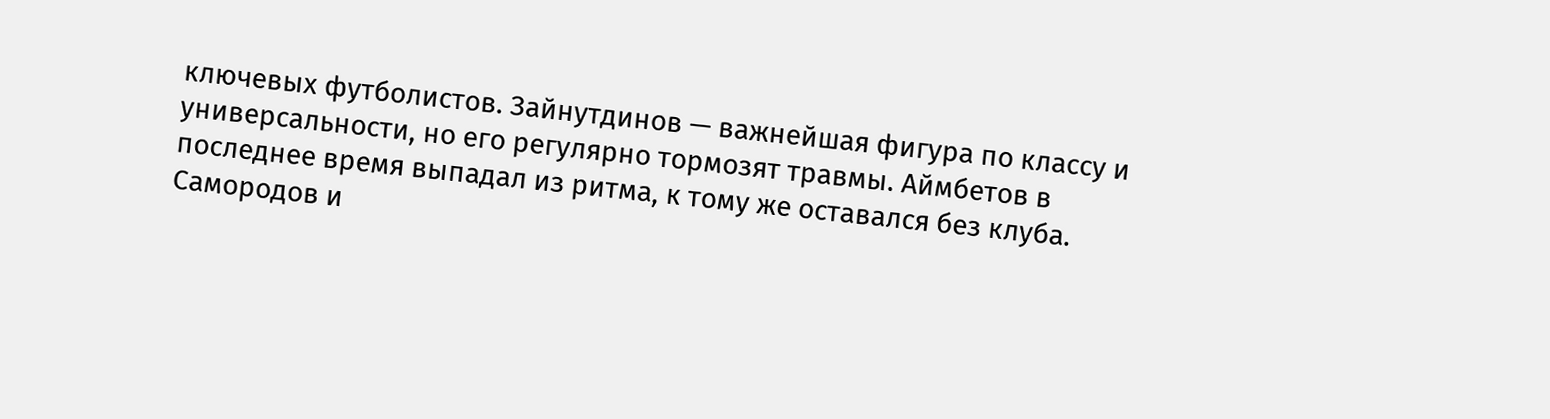ключевых футболистов. Зайнутдинов — важнейшая фигура по классу и универсальности, но его регулярно тормозят травмы. Аймбетов в последнее время выпадал из ритма, к тому же оставался без клуба. Самородов и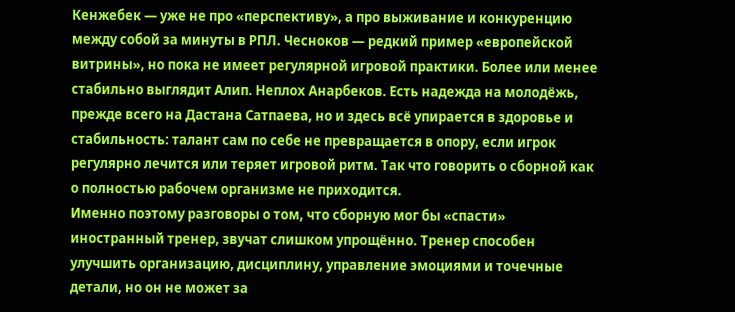Кенжебек — уже не про «перспективу», а про выживание и конкуренцию между собой за минуты в РПЛ. Чесноков — редкий пример «европейской витрины», но пока не имеет регулярной игровой практики. Более или менее стабильно выглядит Алип. Неплох Анарбеков. Есть надежда на молодёжь, прежде всего на Дастана Сатпаева, но и здесь всё упирается в здоровье и стабильность: талант сам по себе не превращается в опору, если игрок регулярно лечится или теряет игровой ритм. Так что говорить о сборной как о полностью рабочем организме не приходится.
Именно поэтому разговоры о том, что сборную мог бы «спасти» иностранный тренер, звучат слишком упрощённо. Тренер способен улучшить организацию, дисциплину, управление эмоциями и точечные детали, но он не может за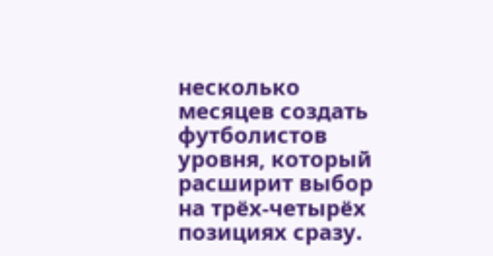несколько месяцев создать футболистов уровня, который расширит выбор на трёх-четырёх позициях сразу.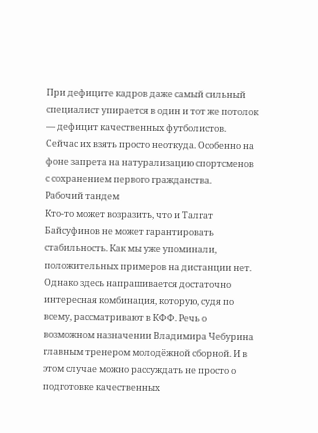При дефиците кадров даже самый сильный специалист упирается в один и тот же потолок — дефицит качественных футболистов. Сейчас их взять просто неоткуда. Особенно на фоне запрета на натурализацию спортсменов с сохранением первого гражданства.
Рабочий тандем
Кто-то может возразить, что и Талгат Байсуфинов не может гарантировать стабильность. Как мы уже упоминали, положительных примеров на дистанции нет. Однако здесь напрашивается достаточно интересная комбинация, которую, судя по всему, рассматривают в КФФ. Речь о возможном назначении Владимира Чебурина главным тренером молодёжной сборной. И в этом случае можно рассуждать не просто о подготовке качественных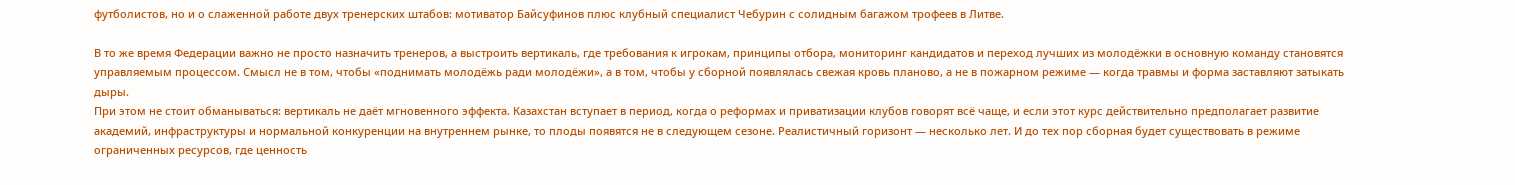футболистов, но и о слаженной работе двух тренерских штабов: мотиватор Байсуфинов плюс клубный специалист Чебурин с солидным багажом трофеев в Литве.

В то же время Федерации важно не просто назначить тренеров, а выстроить вертикаль, где требования к игрокам, принципы отбора, мониторинг кандидатов и переход лучших из молодёжки в основную команду становятся управляемым процессом. Смысл не в том, чтобы «поднимать молодёжь ради молодёжи», а в том, чтобы у сборной появлялась свежая кровь планово, а не в пожарном режиме — когда травмы и форма заставляют затыкать дыры.
При этом не стоит обманываться: вертикаль не даёт мгновенного эффекта. Казахстан вступает в период, когда о реформах и приватизации клубов говорят всё чаще, и если этот курс действительно предполагает развитие академий, инфраструктуры и нормальной конкуренции на внутреннем рынке, то плоды появятся не в следующем сезоне. Реалистичный горизонт — несколько лет. И до тех пор сборная будет существовать в режиме ограниченных ресурсов, где ценность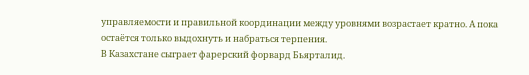управляемости и правильной координации между уровнями возрастает кратно. А пока остаётся только выдохнуть и набраться терпения.
В Казахстане сыграет фарерский форвард Бьярталид.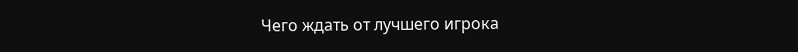Чего ждать от лучшего игрока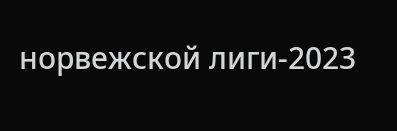норвежской лиги-2023